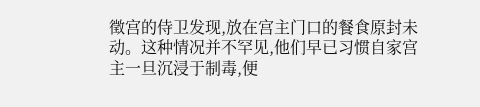徵宫的侍卫发现,放在宫主门口的餐食原封未动。这种情况并不罕见,他们早已习惯自家宫主一旦沉浸于制毒,便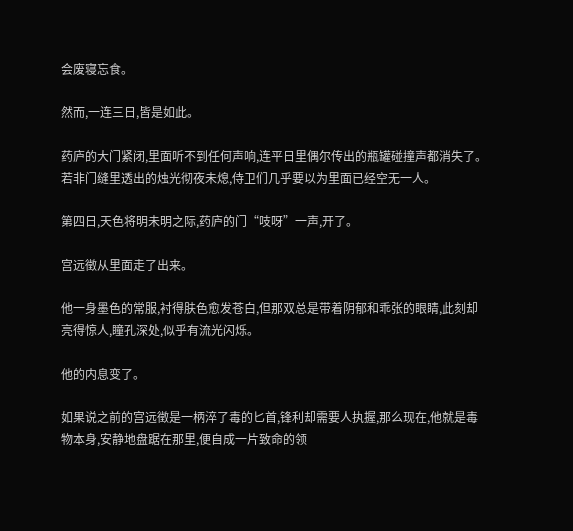会废寝忘食。

然而,一连三日,皆是如此。

药庐的大门紧闭,里面听不到任何声响,连平日里偶尔传出的瓶罐碰撞声都消失了。若非门缝里透出的烛光彻夜未熄,侍卫们几乎要以为里面已经空无一人。

第四日,天色将明未明之际,药庐的门“吱呀”一声,开了。

宫远徵从里面走了出来。

他一身墨色的常服,衬得肤色愈发苍白,但那双总是带着阴郁和乖张的眼睛,此刻却亮得惊人,瞳孔深处,似乎有流光闪烁。

他的内息变了。

如果说之前的宫远徵是一柄淬了毒的匕首,锋利却需要人执握,那么现在,他就是毒物本身,安静地盘踞在那里,便自成一片致命的领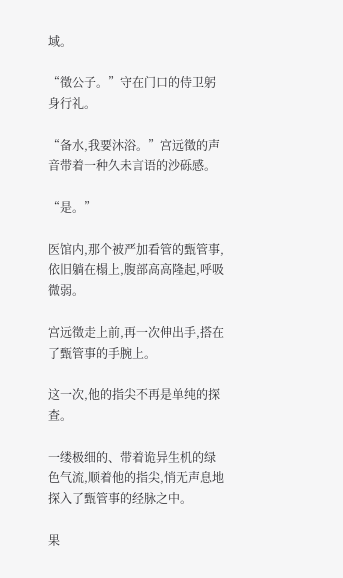域。

“徵公子。”守在门口的侍卫躬身行礼。

“备水,我要沐浴。”宫远徵的声音带着一种久未言语的沙砾感。

“是。”

医馆内,那个被严加看管的甄管事,依旧躺在榻上,腹部高高隆起,呼吸微弱。

宫远徵走上前,再一次伸出手,搭在了甄管事的手腕上。

这一次,他的指尖不再是单纯的探查。

一缕极细的、带着诡异生机的绿色气流,顺着他的指尖,悄无声息地探入了甄管事的经脉之中。

果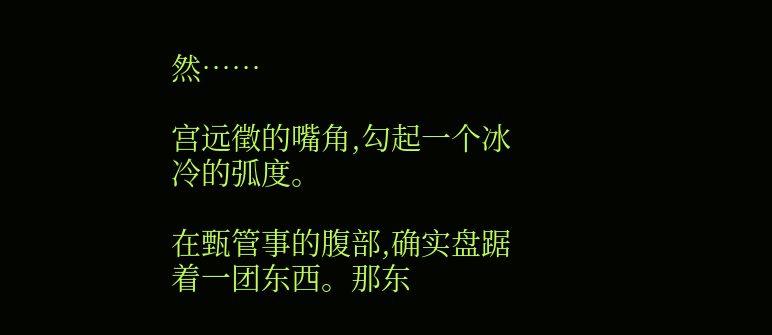然……

宫远徵的嘴角,勾起一个冰冷的弧度。

在甄管事的腹部,确实盘踞着一团东西。那东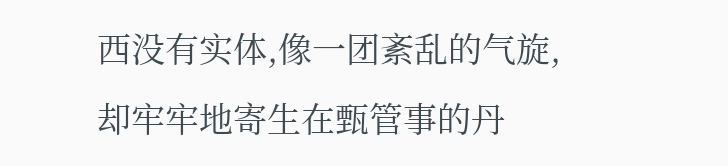西没有实体,像一团紊乱的气旋,却牢牢地寄生在甄管事的丹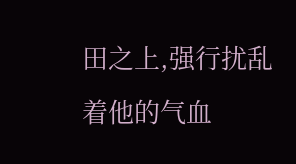田之上,强行扰乱着他的气血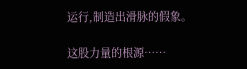运行,制造出滑脉的假象。

这股力量的根源……